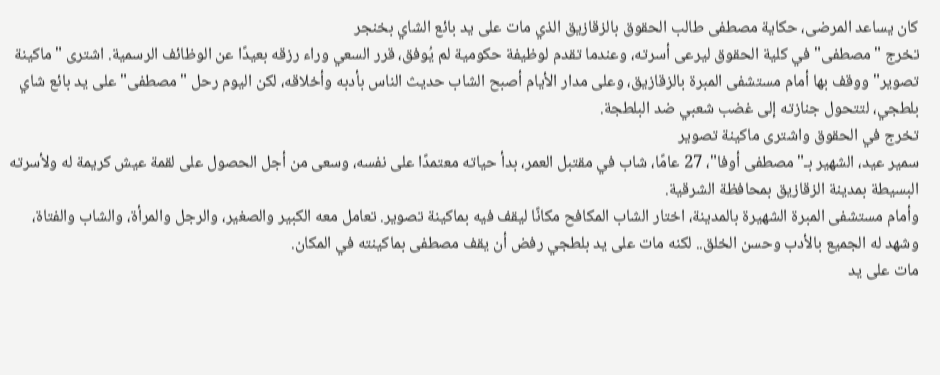كان يساعد المرضى، حكاية مصطفى طالب الحقوق بالزقازيق الذي مات على يد بائع الشاي بخنجر
تخرج "مصطفى" في كلية الحقوق ليرعى أسرته، وعندما تقدم لوظيفة حكومية لم يُوفق، قرر السعي وراء رزقه بعيدًا عن الوظائف الرسمية. اشترى "ماكينة تصوير" ووقف بها أمام مستشفى المبرة بالزقازيق، وعلى مدار الأيام أصبح الشاب حديث الناس بأدبه وأخلاقه، لكن اليوم رحل "مصطفى" على يد بائع شاي بلطجي، لتتحول جنازته إلى غضب شعبي ضد البلطجة.
تخرج في الحقوق واشترى ماكينة تصوير
سمير عيد، الشهير بـ"مصطفى أوفا"، 27 عامًا، شاب في مقتبل العمر، بدأ حياته معتمدًا على نفسه، وسعى من أجل الحصول على لقمة عيش كريمة له ولأسرته البسيطة بمدينة الزقازيق بمحافظة الشرقية.
وأمام مستشفى المبرة الشهيرة بالمدينة، اختار الشاب المكافح مكانًا ليقف فيه بماكينة تصوير. تعامل معه الكبير والصغير، والرجل والمرأة، والشاب والفتاة، وشهد له الجميع بالأدب وحسن الخلق.. لكنه مات على يد بلطجي رفض أن يقف مصطفى بماكينته في المكان.
مات على يد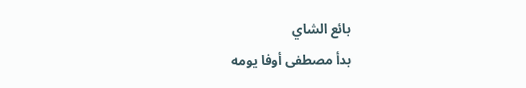بائع الشاي
بدأ مصطفى أوفا يومه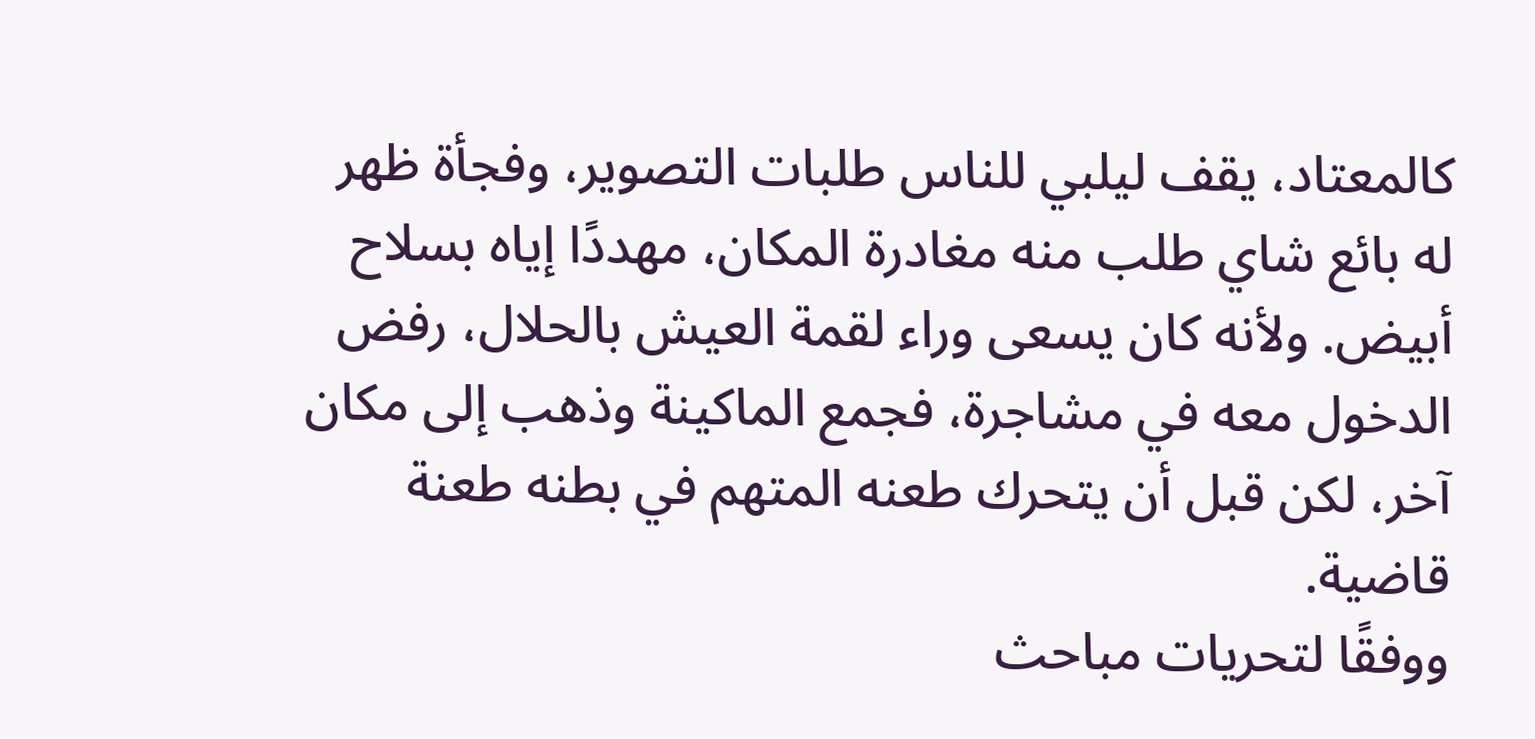كالمعتاد، يقف ليلبي للناس طلبات التصوير، وفجأة ظهر له بائع شاي طلب منه مغادرة المكان، مهددًا إياه بسلاح أبيض. ولأنه كان يسعى وراء لقمة العيش بالحلال، رفض الدخول معه في مشاجرة، فجمع الماكينة وذهب إلى مكان آخر، لكن قبل أن يتحرك طعنه المتهم في بطنه طعنة قاضية.
ووفقًا لتحريات مباحث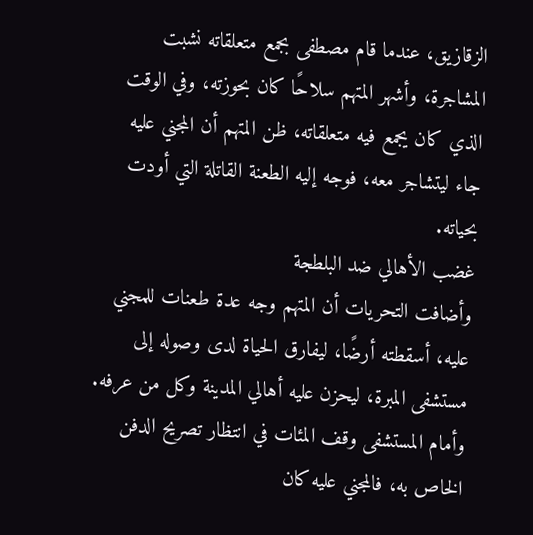الزقازيق، عندما قام مصطفى بجمع متعلقاته نشبت المشاجرة، وأشهر المتهم سلاحًا كان بحوزته، وفي الوقت الذي كان يجمع فيه متعلقاته، ظن المتهم أن المجني عليه جاء ليتشاجر معه، فوجه إليه الطعنة القاتلة التي أودت بحياته.
غضب الأهالي ضد البلطجة
وأضافت التحريات أن المتهم وجه عدة طعنات للمجني عليه، أسقطته أرضًا، ليفارق الحياة لدى وصوله إلى مستشفى المبرة، ليحزن عليه أهالي المدينة وكل من عرفه.
وأمام المستشفى وقف المئات في انتظار تصريح الدفن الخاص به، فالمجني عليه كان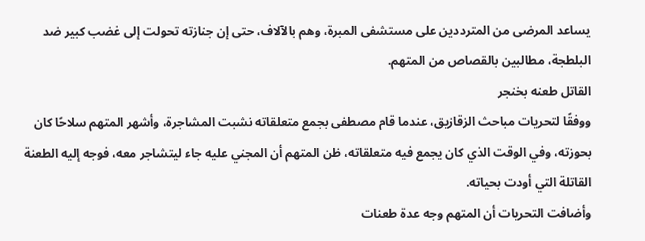يساعد المرضى من المترددين على مستشفى المبرة، وهم بالآلاف، حتى إن جنازته تحولت إلى غضب كبير ضد البلطجة، مطالبين بالقصاص من المتهم.
القاتل طعنه بخنجر
ووفقًا لتحريات مباحث الزقازيق، عندما قام مصطفى بجمع متعلقاته نشبت المشاجرة، وأشهر المتهم سلاحًا كان بحوزته، وفي الوقت الذي كان يجمع فيه متعلقاته، ظن المتهم أن المجني عليه جاء ليتشاجر معه، فوجه إليه الطعنة القاتلة التي أودت بحياته.
وأضافت التحريات أن المتهم وجه عدة طعنات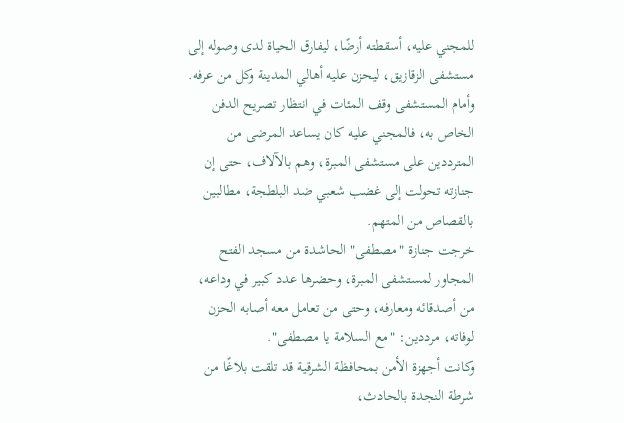للمجني عليه، أسقطته أرضًا، ليفارق الحياة لدى وصوله إلى مستشفى الزقازيق، ليحزن عليه أهالي المدينة وكل من عرفه.
وأمام المستشفى وقف المئات في انتظار تصريح الدفن الخاص به، فالمجني عليه كان يساعد المرضى من المترددين على مستشفى المبرة، وهم بالآلاف، حتى إن جنازته تحولت إلى غضب شعبي ضد البلطجة، مطالبين بالقصاص من المتهم.
خرجت جنازة "مصطفى" الحاشدة من مسجد الفتح المجاور لمستشفى المبرة، وحضرها عدد كبير في وداعه، من أصدقائه ومعارفه، وحتى من تعامل معه أصابه الحزن لوفاته، مرددين: "مع السلامة يا مصطفى".
وكانت أجهزة الأمن بمحافظة الشرقية قد تلقت بلاغًا من شرطة النجدة بالحادث،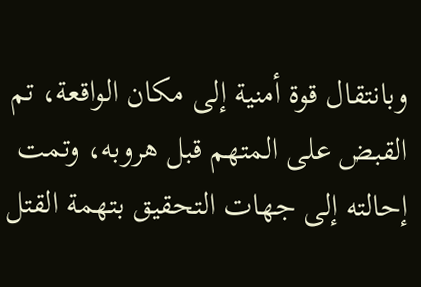وبانتقال قوة أمنية إلى مكان الواقعة، تم القبض على المتهم قبل هروبه، وتمت إحالته إلى جهات التحقيق بتهمة القتل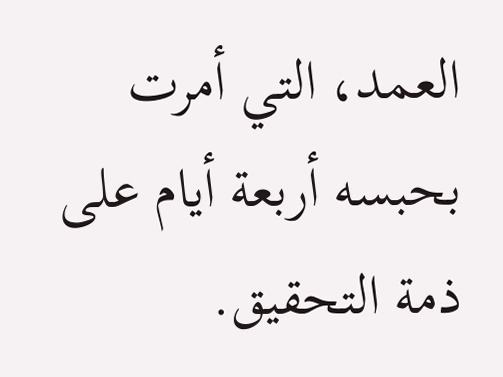العمد، التي أمرت بحبسه أربعة أيام على ذمة التحقيق.